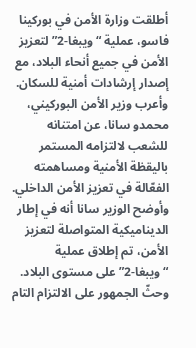أطلقت وزارة الأمن في بوركينا فاسو، عملية “ويبغا-2” لتعزيز الأمن في جميع أنحاء البلاد، مع إصدار إرشادات أمنية للسكان. وأعرب وزير الأمن البوركيني، محمدو سانا، عن امتنانه للشعب لالتزامه المستمر باليقظة الأمنية ومساهمته الفعّالة في تعزيز الأمن الداخلي.
وأوضح الوزير سانا أنه في إطار الديناميكية المتواصلة لتعزيز الأمن، تم إطلاق عملية “ويبغا-2” على مستوى البلاد. وحثّ الجمهور على الالتزام التام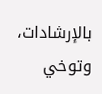بالإرشادات، وتوخي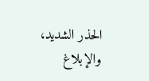الحذر الشديد، والإبلاغ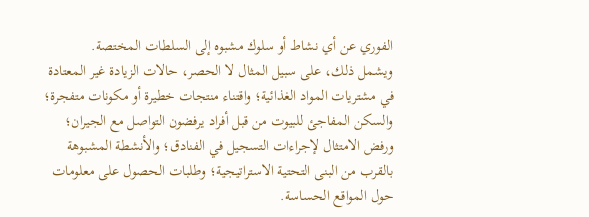الفوري عن أي نشاط أو سلوك مشبوه إلى السلطات المختصة.
ويشمل ذلك، على سبيل المثال لا الحصر، حالات الزيادة غير المعتادة في مشتريات المواد الغذائية؛ واقتناء منتجات خطيرة أو مكونات متفجرة؛ والسكن المفاجئ للبيوت من قبل أفراد يرفضون التواصل مع الجيران؛ ورفض الامتثال لإجراءات التسجيل في الفنادق؛ والأنشطة المشبوهة بالقرب من البنى التحتية الاستراتيجية؛ وطلبات الحصول على معلومات حول المواقع الحساسة.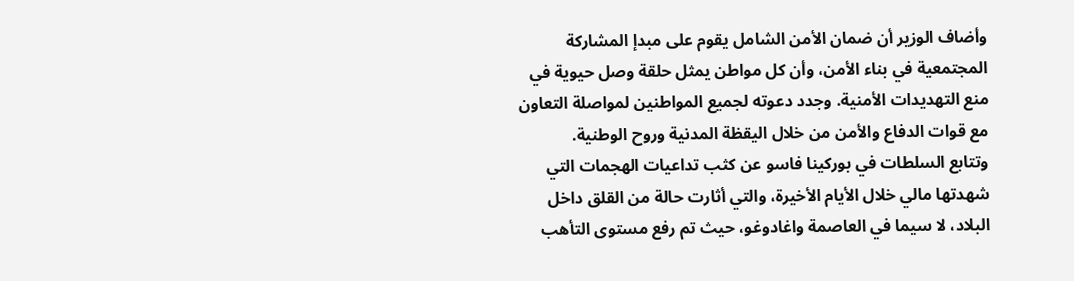وأضاف الوزير أن ضمان الأمن الشامل يقوم على مبدإ المشاركة المجتمعية في بناء الأمن، وأن كل مواطن يمثل حلقة وصل حيوية في منع التهديدات الأمنية. وجدد دعوته لجميع المواطنين لمواصلة التعاون مع قوات الدفاع والأمن من خلال اليقظة المدنية وروح الوطنية.
وتتابع السلطات في بوركينا فاسو عن كثب تداعيات الهجمات التي شهدتها مالي خلال الأيام الأخيرة، والتي أثارت حالة من القلق داخل البلاد، لا سيما في العاصمة واغادوغو، حيث تم رفع مستوى التأهب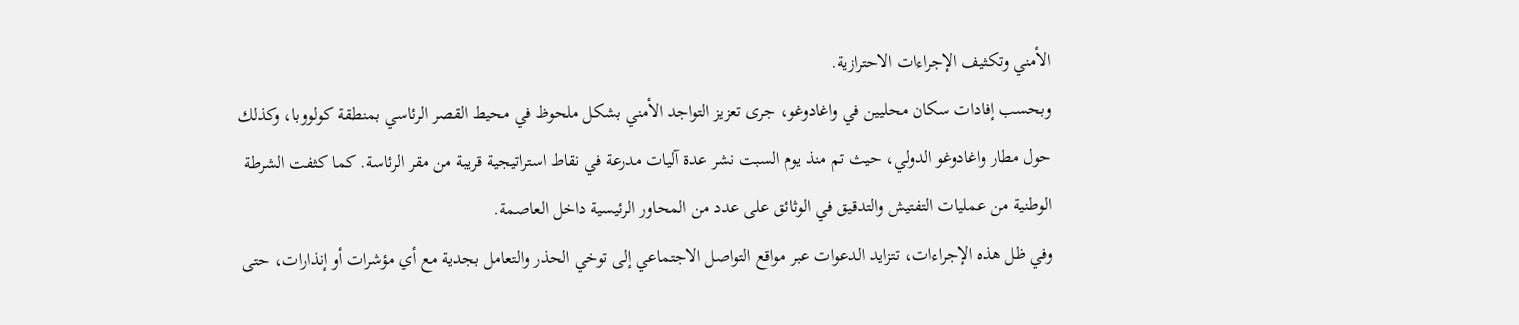الأمني وتكثيف الإجراءات الاحترازية.
وبحسب إفادات سكان محليين في واغادوغو، جرى تعزيز التواجد الأمني بشكل ملحوظ في محيط القصر الرئاسي بمنطقة كولووبا، وكذلك حول مطار واغادوغو الدولي، حيث تم منذ يوم السبت نشر عدة آليات مدرعة في نقاط استراتيجية قريبة من مقر الرئاسة. كما كثفت الشرطة الوطنية من عمليات التفتيش والتدقيق في الوثائق على عدد من المحاور الرئيسية داخل العاصمة.
وفي ظل هذه الإجراءات، تتزايد الدعوات عبر مواقع التواصل الاجتماعي إلى توخي الحذر والتعامل بجدية مع أي مؤشرات أو إنذارات، حتى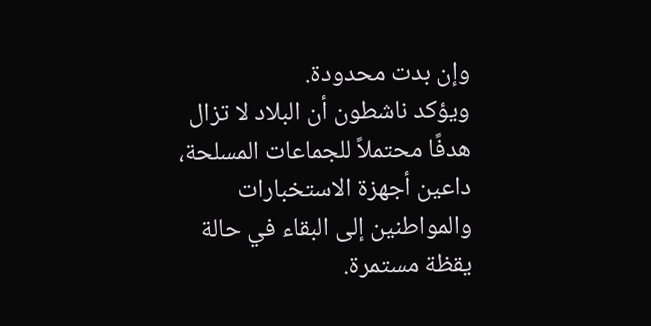وإن بدت محدودة.
ويؤكد ناشطون أن البلاد لا تزال هدفًا محتملاً للجماعات المسلحة، داعين أجهزة الاستخبارات والمواطنين إلى البقاء في حالة يقظة مستمرة.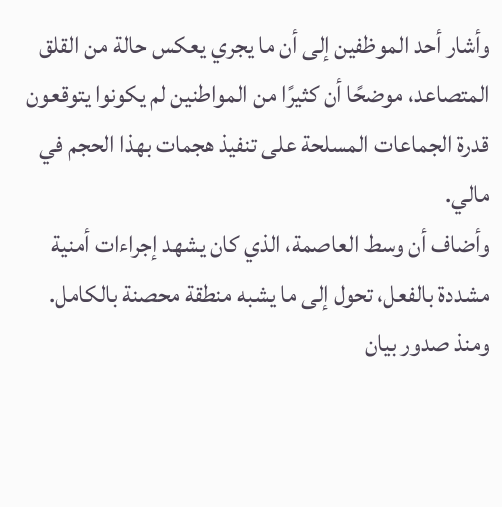وأشار أحد الموظفين إلى أن ما يجري يعكس حالة من القلق المتصاعد، موضحًا أن كثيرًا من المواطنين لم يكونوا يتوقعون قدرة الجماعات المسلحة على تنفيذ هجمات بهذا الحجم في مالي.
وأضاف أن وسط العاصمة، الذي كان يشهد إجراءات أمنية مشددة بالفعل، تحول إلى ما يشبه منطقة محصنة بالكامل. ومنذ صدور بيان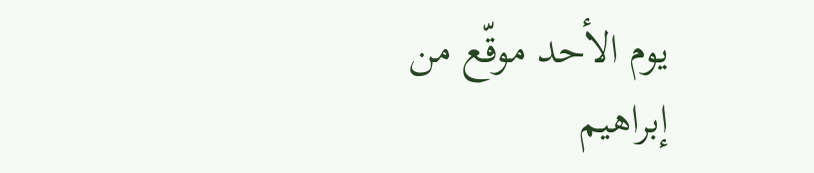يوم الأحد موقّع من إبراهيم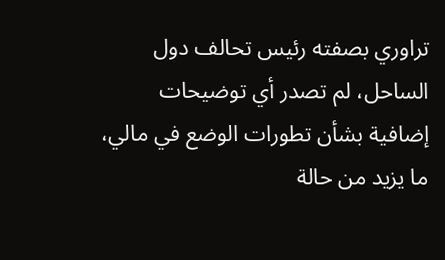تراوري بصفته رئيس تحالف دول الساحل، لم تصدر أي توضيحات إضافية بشأن تطورات الوضع في مالي، ما يزيد من حالة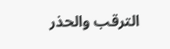الترقب والحذر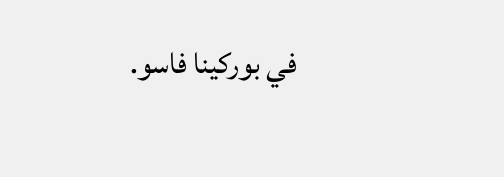في بوركينا فاسو.